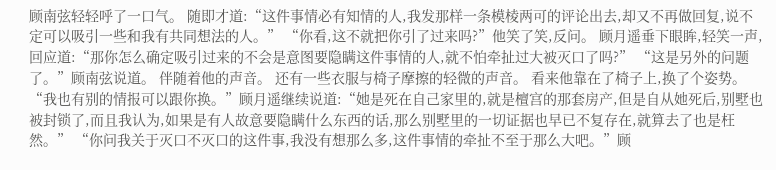顾南弦轻轻呼了一口气。 随即才道:“这件事情必有知情的人,我发那样一条模棱两可的评论出去,却又不再做回复,说不定可以吸引一些和我有共同想法的人。” “你看,这不就把你引了过来吗?”他笑了笑,反问。 顾月遥垂下眼眸,轻笑一声,回应道:“那你怎么确定吸引过来的不会是意图要隐瞒这件事情的人,就不怕牵扯过大被灭口了吗?” “这是另外的问题了。”顾南弦说道。 伴随着他的声音。 还有一些衣服与椅子摩擦的轻微的声音。 看来他靠在了椅子上,换了个姿势。 “我也有别的情报可以跟你换。”顾月遥继续说道:“她是死在自己家里的,就是檀宫的那套房产,但是自从她死后,别墅也被封锁了,而且我认为,如果是有人故意要隐瞒什么东西的话,那么别墅里的一切证据也早已不复存在,就算去了也是枉然。” “你问我关于灭口不灭口的这件事,我没有想那么多,这件事情的牵扯不至于那么大吧。”顾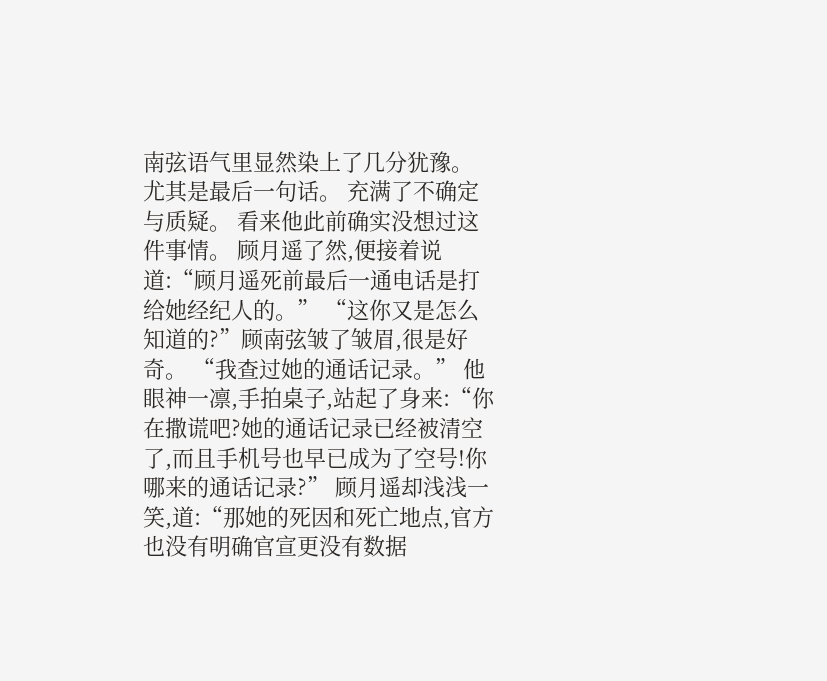南弦语气里显然染上了几分犹豫。 尤其是最后一句话。 充满了不确定与质疑。 看来他此前确实没想过这件事情。 顾月遥了然,便接着说道:“顾月遥死前最后一通电话是打给她经纪人的。” “这你又是怎么知道的?”顾南弦皱了皱眉,很是好奇。 “我查过她的通话记录。” 他眼神一凛,手拍桌子,站起了身来:“你在撒谎吧?她的通话记录已经被清空了,而且手机号也早已成为了空号!你哪来的通话记录?” 顾月遥却浅浅一笑,道:“那她的死因和死亡地点,官方也没有明确官宣更没有数据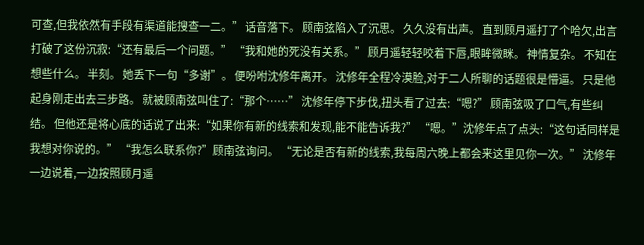可查,但我依然有手段有渠道能搜查一二。” 话音落下。 顾南弦陷入了沉思。 久久没有出声。 直到顾月遥打了个哈欠,出言打破了这份沉寂:“还有最后一个问题。” “我和她的死没有关系。” 顾月遥轻轻咬着下唇,眼眸微眯。 神情复杂。 不知在想些什么。 半刻。 她丢下一句“多谢”。 便吩咐沈修年离开。 沈修年全程冷漠脸,对于二人所聊的话题很是懵逼。 只是他起身刚走出去三步路。 就被顾南弦叫住了:“那个……” 沈修年停下步伐,扭头看了过去:“嗯?” 顾南弦吸了口气,有些纠结。 但他还是将心底的话说了出来:“如果你有新的线索和发现,能不能告诉我?” “嗯。”沈修年点了点头:“这句话同样是我想对你说的。” “我怎么联系你?”顾南弦询问。 “无论是否有新的线索,我每周六晚上都会来这里见你一次。” 沈修年一边说着,一边按照顾月遥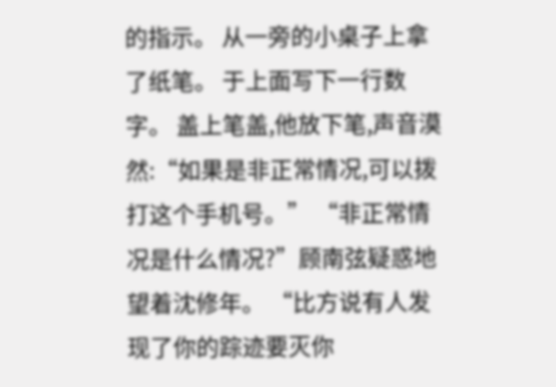的指示。 从一旁的小桌子上拿了纸笔。 于上面写下一行数字。 盖上笔盖,他放下笔,声音漠然:“如果是非正常情况,可以拨打这个手机号。” “非正常情况是什么情况?”顾南弦疑惑地望着沈修年。 “比方说有人发现了你的踪迹要灭你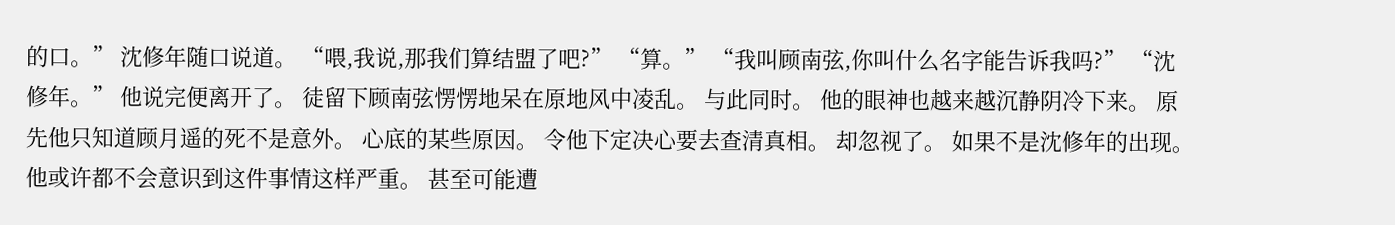的口。” 沈修年随口说道。 “喂,我说,那我们算结盟了吧?” “算。” “我叫顾南弦,你叫什么名字能告诉我吗?” “沈修年。” 他说完便离开了。 徒留下顾南弦愣愣地呆在原地风中凌乱。 与此同时。 他的眼神也越来越沉静阴冷下来。 原先他只知道顾月遥的死不是意外。 心底的某些原因。 令他下定决心要去查清真相。 却忽视了。 如果不是沈修年的出现。 他或许都不会意识到这件事情这样严重。 甚至可能遭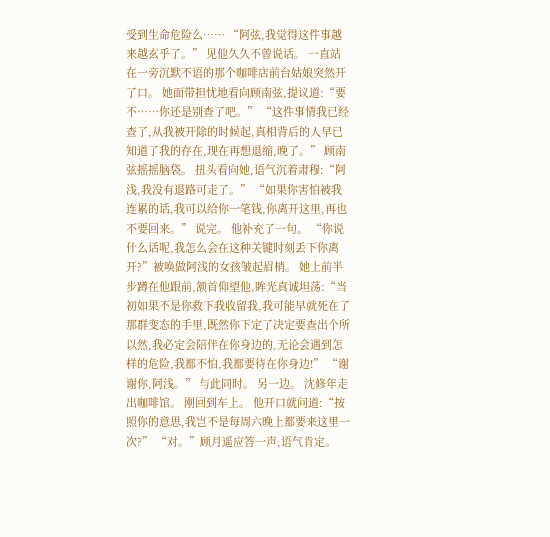受到生命危险么…… “阿弦,我觉得这件事越来越玄乎了。” 见他久久不曾说话。 一直站在一旁沉默不语的那个咖啡店前台姑娘突然开了口。 她面带担忧地看向顾南弦,提议道:“要不……你还是别查了吧。” “这件事情我已经查了,从我被开除的时候起,真相背后的人早已知道了我的存在,现在再想退缩,晚了。” 顾南弦摇摇脑袋。 扭头看向她,语气沉着肃穆:“阿浅,我没有退路可走了。” “如果你害怕被我连累的话,我可以给你一笔钱,你离开这里,再也不要回来。” 说完。 他补充了一句。 “你说什么话呢,我怎么会在这种关键时刻丢下你离开?”被唤做阿浅的女孩皱起眉梢。 她上前半步蹲在他跟前,颔首仰望他,眸光真诚坦荡:“当初如果不是你救下我收留我,我可能早就死在了那群变态的手里,既然你下定了决定要查出个所以然,我必定会陪伴在你身边的,无论会遇到怎样的危险,我都不怕,我都要待在你身边!” “谢谢你,阿浅。” 与此同时。 另一边。 沈修年走出咖啡馆。 刚回到车上。 他开口就问道:“按照你的意思,我岂不是每周六晚上都要来这里一次?” “对。”顾月遥应答一声,语气肯定。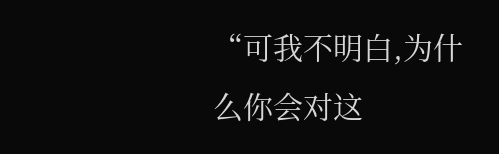“可我不明白,为什么你会对这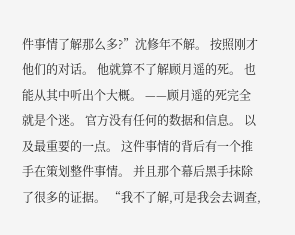件事情了解那么多?”沈修年不解。 按照刚才他们的对话。 他就算不了解顾月遥的死。 也能从其中听出个大概。 ——顾月遥的死完全就是个迷。 官方没有任何的数据和信息。 以及最重要的一点。 这件事情的背后有一个推手在策划整件事情。 并且那个幕后黑手抹除了很多的证据。 “我不了解,可是我会去调查,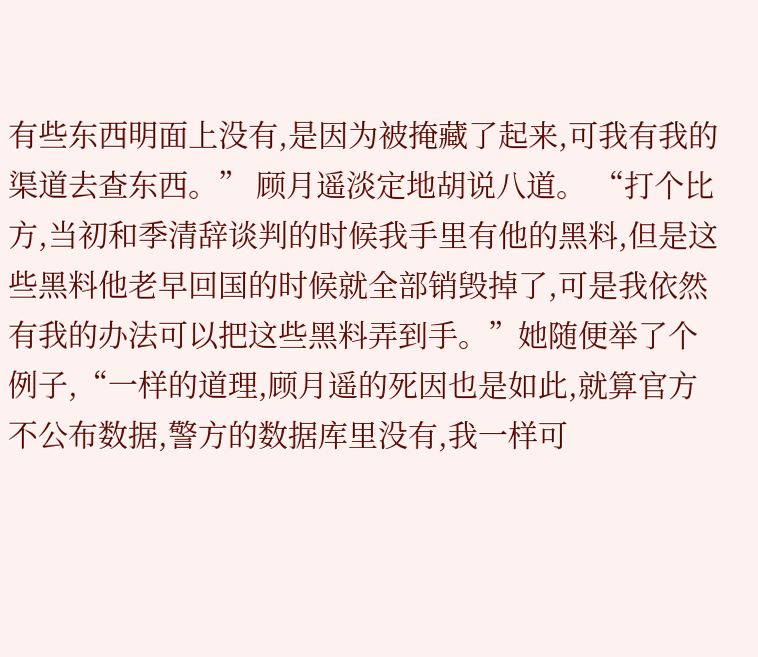有些东西明面上没有,是因为被掩藏了起来,可我有我的渠道去查东西。” 顾月遥淡定地胡说八道。 “打个比方,当初和季清辞谈判的时候我手里有他的黑料,但是这些黑料他老早回国的时候就全部销毁掉了,可是我依然有我的办法可以把这些黑料弄到手。”她随便举了个例子,“一样的道理,顾月遥的死因也是如此,就算官方不公布数据,警方的数据库里没有,我一样可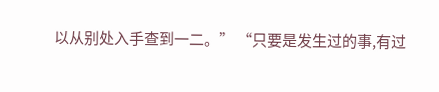以从别处入手查到一二。” “只要是发生过的事,有过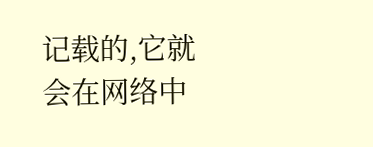记载的,它就会在网络中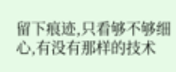留下痕迹,只看够不够细心,有没有那样的技术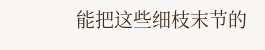能把这些细枝末节的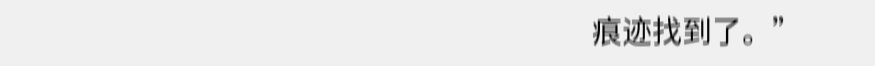痕迹找到了。”